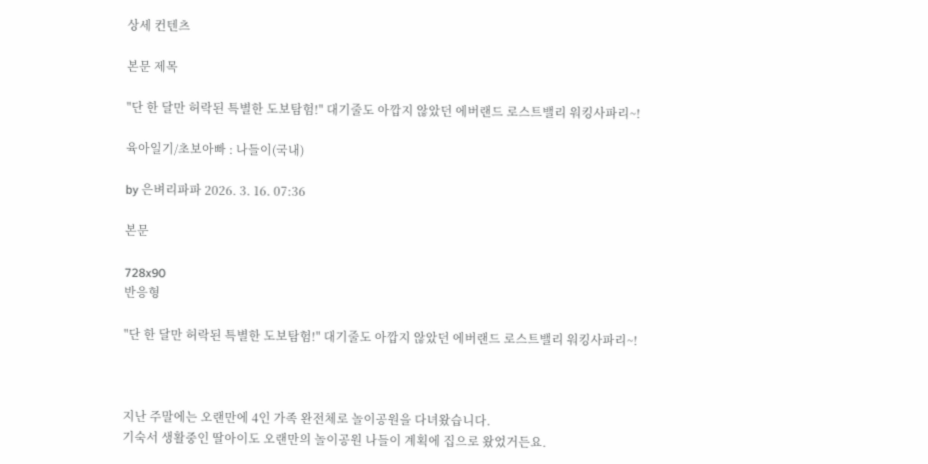상세 컨텐츠

본문 제목

"단 한 달만 허락된 특별한 도보탐험!" 대기줄도 아깝지 않았던 에버랜드 로스트밸리 워킹사파리~!

육아일기/초보아빠 : 나들이(국내)

by 은벼리파파 2026. 3. 16. 07:36

본문

728x90
반응형

"단 한 달만 허락된 특별한 도보탐험!" 대기줄도 아깝지 않았던 에버랜드 로스트밸리 워킹사파리~!



지난 주말에는 오랜만에 4인 가족 완전체로 놀이공원을 다녀왔습니다.
기숙서 생활중인 딸아이도 오랜만의 놀이공원 나들이 계획에 집으로 왔었거든요.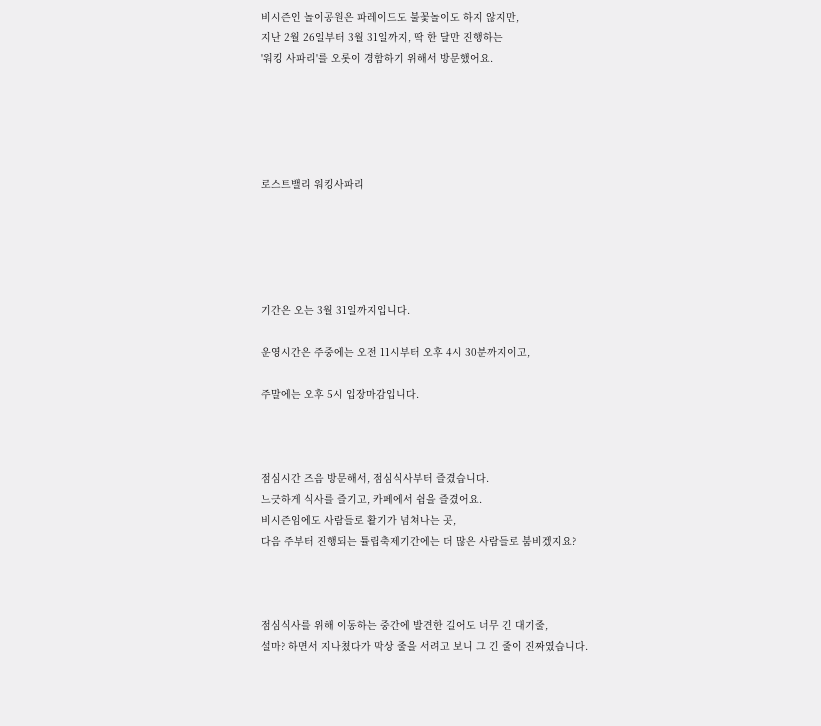비시즌인 놀이공원은 파레이드도 불꽃놀이도 하지 않지만,
지난 2월 26일부터 3월 31일까지, 딱 한 달만 진행하는
'워킹 사파리'를 오롯이 경함하기 위해서 방문했어요.





로스트밸리 워킹사파리





기간은 오는 3월 31일까지입니다.

운영시간은 주중에는 오전 11시부터 오후 4시 30분까지이고,

주말에는 오후 5시 입장마감입니다.



점심시간 즈음 방문해서, 점심식사부터 즐겼습니다.
느긋하게 식사를 즐기고, 카페에서 쉼을 즐겼어요.
비시즌임에도 사람들로 활기가 넘쳐나는 곳,
다음 주부터 진행되는 튤립축제기간에는 더 많은 사람들로 붐비겠지요?



점심식사를 위해 이동하는 중간에 발견한 길어도 너무 긴 대기줄,
설마? 하면서 지나쳤다가 막상 줄을 서려고 보니 그 긴 줄이 진짜였습니다.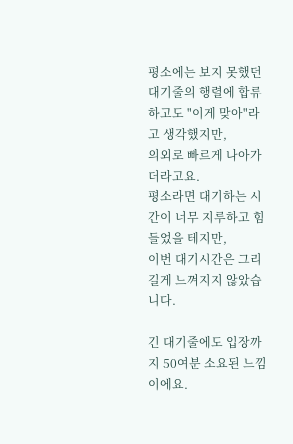평소에는 보지 못했던 대기줄의 행렬에 합류하고도 "이게 맞아"라고 생각했지만,
의외로 빠르게 나아가더라고요.
평소라면 대기하는 시간이 너무 지루하고 힘들었을 테지만,
이번 대기시간은 그리 길게 느껴지지 않았습니다.

긴 대기줄에도 입장까지 50여분 소요된 느낌이에요.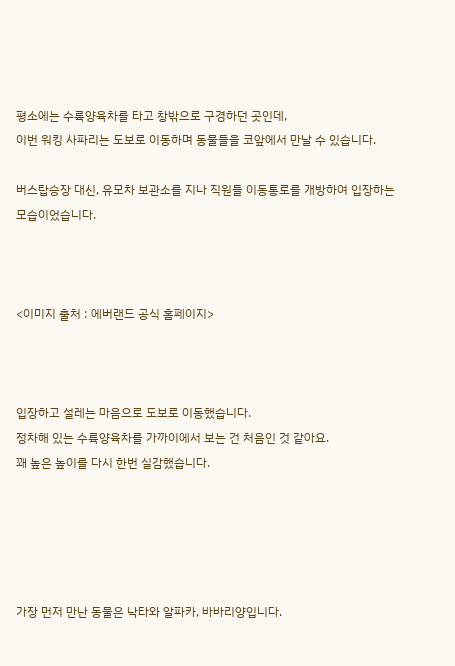평소에는 수륙양육차를 타고 창밖으로 구경하던 곳인데,
이번 워킹 사파리는 도보로 이동하며 동물들을 코앞에서 만날 수 있습니다.

버스탑승장 대신, 유모차 보관소를 지나 직원들 이동통로를 개방하여 입장하는 모습이었습니다.



<이미지 출처 : 에버랜드 공식 홈페이지>



입장하고 설레는 마음으로 도보로 이동했습니다.
정차해 있는 수륙양육차를 가까이에서 보는 건 처음인 것 같아요.
꽤 높은 높이를 다시 한번 실감했습니다.





가장 먼저 만난 동물은 낙타와 알파카, 바바리양입니다.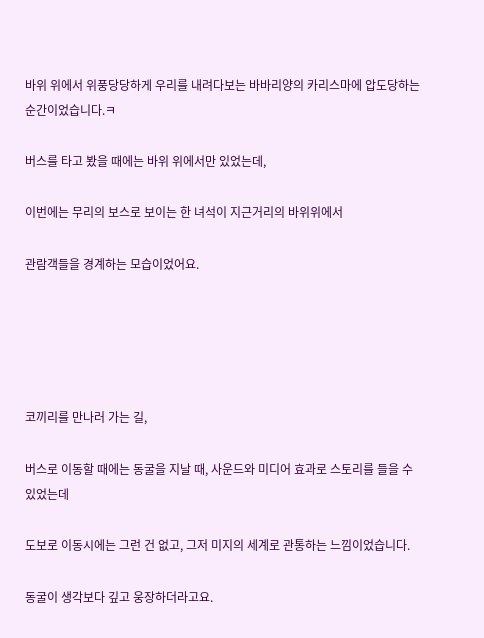바위 위에서 위풍당당하게 우리를 내려다보는 바바리양의 카리스마에 압도당하는 순간이었습니다.ㅋ

버스를 타고 봤을 때에는 바위 위에서만 있었는데,

이번에는 무리의 보스로 보이는 한 녀석이 지근거리의 바위위에서

관람객들을 경계하는 모습이었어요.





코끼리를 만나러 가는 길,

버스로 이동할 때에는 동굴을 지날 때, 사운드와 미디어 효과로 스토리를 들을 수 있었는데

도보로 이동시에는 그런 건 없고, 그저 미지의 세계로 관통하는 느낌이었습니다.

동굴이 생각보다 깊고 웅장하더라고요.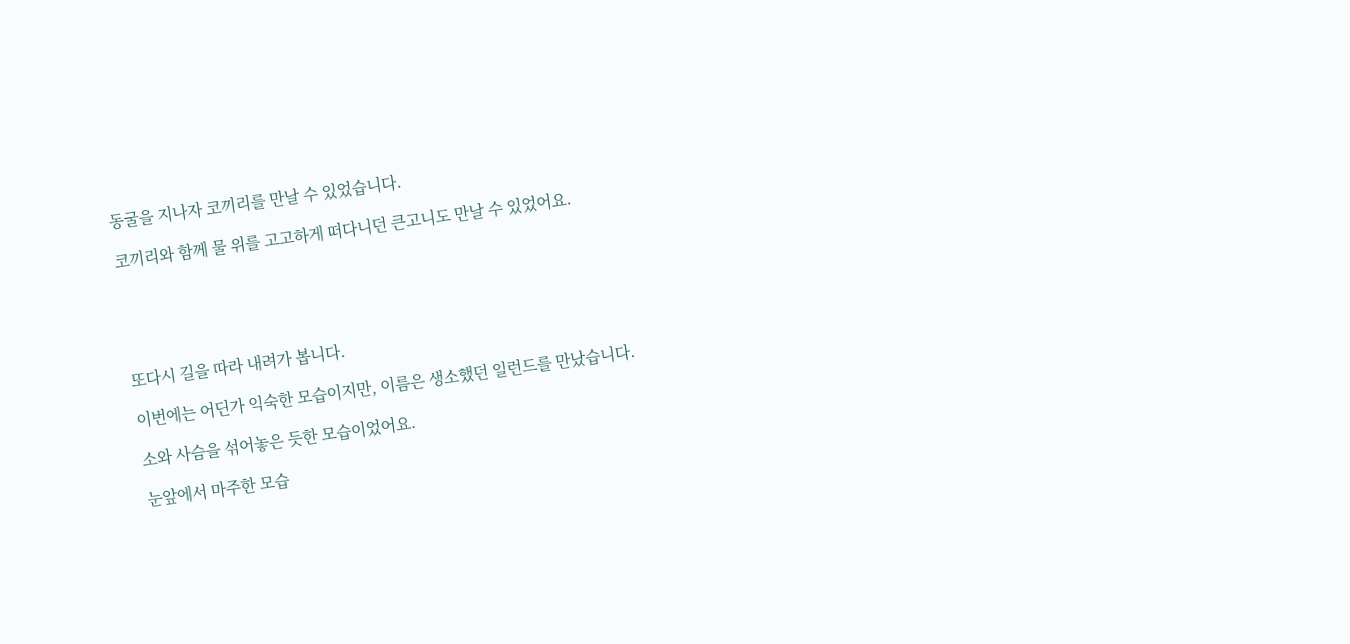동굴을 지나자 코끼리를 만날 수 있었습니다.

코끼리와 함께 물 위를 고고하게 떠다니던 큰고니도 만날 수 있었어요.





또다시 길을 따라 내려가 봅니다.

이번에는 어딘가 익숙한 모습이지만, 이름은 생소했던 일런드를 만났습니다.

소와 사슴을 섞어놓은 듯한 모습이었어요.

눈앞에서 마주한 모습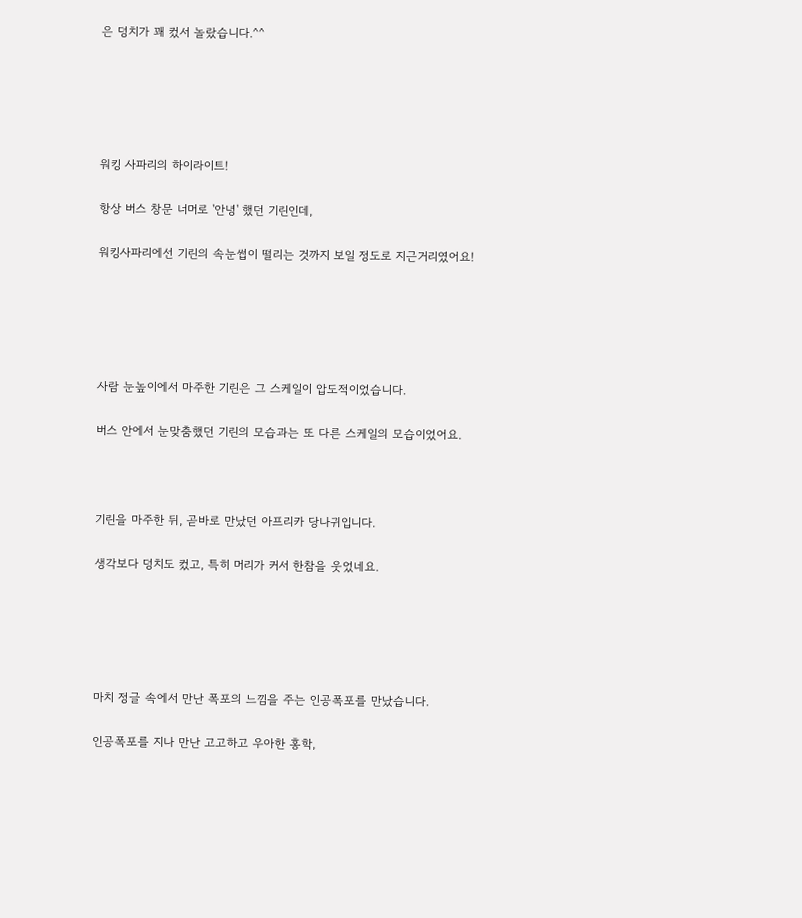은 덩치가 꽤 컸서 놀랐습니다.^^





워킹 사파리의 하이라이트!

항상 버스 창문 너머로 '안녕' 했던 기린인데,

워킹사파리에선 기린의 속눈썹이 떨리는 것까지 보일 정도로 지근거리였어요!





사람 눈높이에서 마주한 기린은 그 스케일이 압도적이었습니다.

버스 안에서 눈맞춤했던 기린의 모습과는 또 다른 스케일의 모습이었어요.



기린을 마주한 뒤, 곧바로 만났던 아프리카 당나귀입니다.

생각보다 덩치도 컸고, 특히 머리가 커서 한참을 웃었네요.





마치 정글 속에서 만난 폭포의 느낌을 주는 인공폭포를 만났습니다.

인공폭포를 지나 만난 고고하고 우아한 홍학,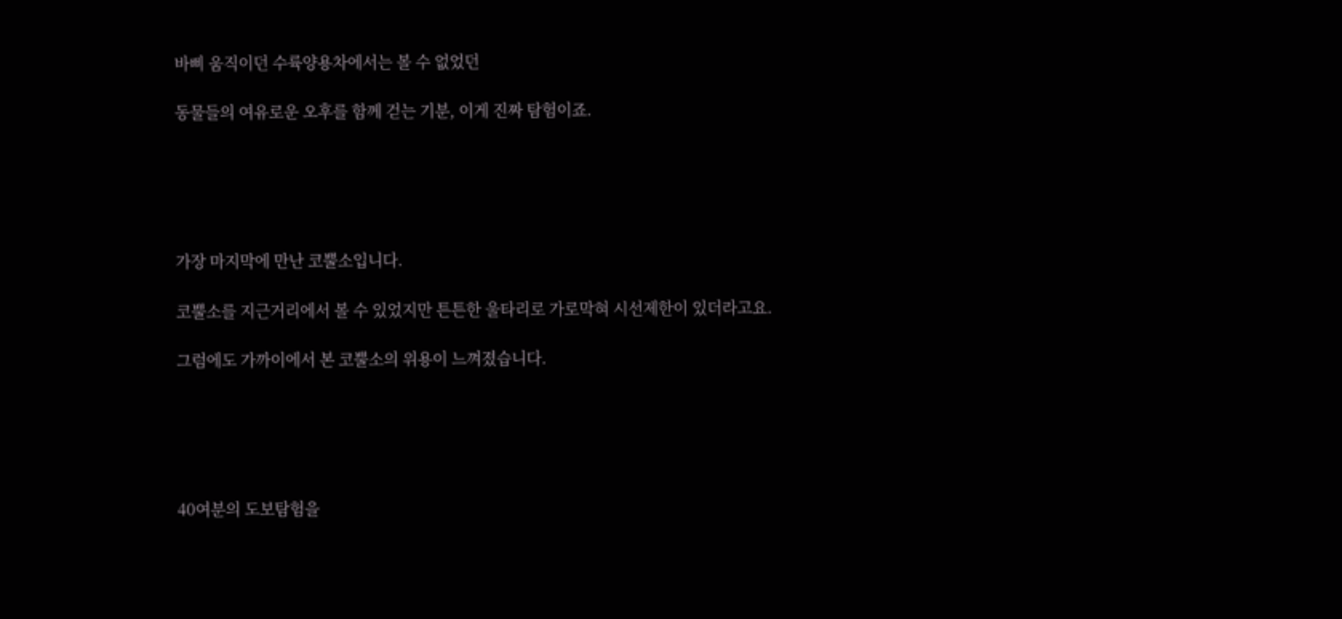바삐 움직이던 수륙양용차에서는 볼 수 없었던

동물들의 여유로운 오후를 함께 걷는 기분, 이게 진짜 탐험이죠.





가장 마지막에 만난 코뿔소입니다.

코뿔소를 지근거리에서 볼 수 있었지만 튼튼한 울타리로 가로막혀 시선제한이 있더라고요.

그럼에도 가까이에서 본 코뿔소의 위용이 느껴졌습니다.





40여분의 도보탐험을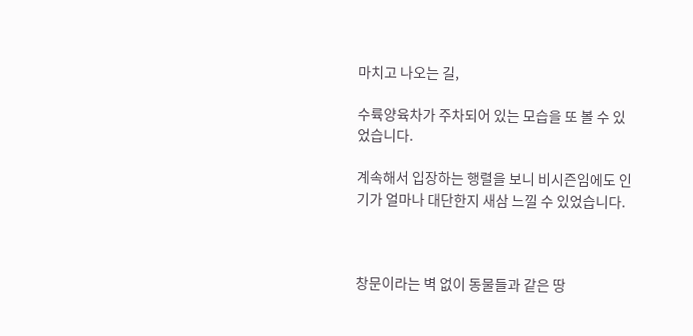마치고 나오는 길,

수륙양육차가 주차되어 있는 모습을 또 볼 수 있었습니다.

계속해서 입장하는 행렬을 보니 비시즌임에도 인기가 얼마나 대단한지 새삼 느낄 수 있었습니다.



창문이라는 벽 없이 동물들과 같은 땅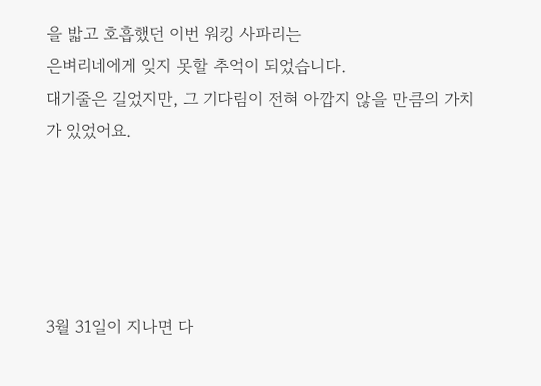을 밟고 호흡했던 이번 워킹 사파리는
은벼리네에게 잊지 못할 추억이 되었습니다.
대기줄은 길었지만, 그 기다림이 전혀 아깝지 않을 만큼의 가치가 있었어요.





3월 31일이 지나면 다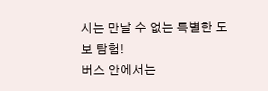시는 만날 수 없는 특별한 도보 탐험!
버스 안에서는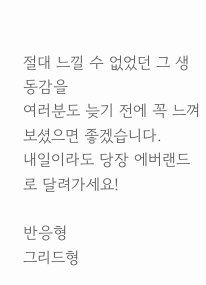절대 느낄 수 없었던 그 생동감을
여러분도 늦기 전에 꼭 느껴보셨으면 좋겠습니다.
내일이라도 당장 에버랜드로 달려가세요!

반응형
그리드형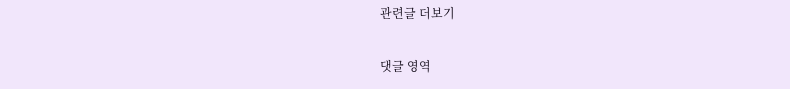관련글 더보기

댓글 영역